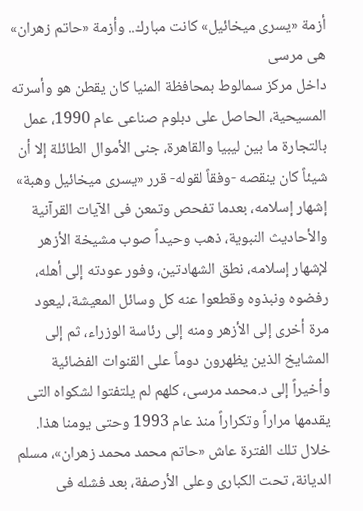أزمة «يسرى ميخائيل» كانت مبارك.. وأزمة «حاتم زهران» هى مرسى
داخل مركز سمالوط بمحافظة المنيا كان يقطن هو وأسرته المسيحية، الحاصل على دبلوم صناعى عام 1990، عمل بالتجارة ما بين ليبيا والقاهرة، جنى الأموال الطائلة إلا أن شيئاً كان ينقصه -وفقاً لقوله- قرر «يسرى ميخائيل وهبة» إشهار إسلامه، بعدما تفحص وتمعن فى الآيات القرآنية والأحاديث النبوية، ذهب وحيداً صوب مشيخة الأزهر لإشهار إسلامه، نطق الشهادتين، وفور عودته إلى أهله، رفضوه ونبذوه وقطعوا عنه كل وسائل المعيشة، ليعود مرة أخرى إلى الأزهر ومنه إلى رئاسة الوزراء، ثم إلى المشايخ الذين يظهرون دوماً على القنوات الفضائية وأخيراً إلى د.محمد مرسى، كلهم لم يلتفتوا لشكواه التى يقدمها مراراً وتكراراً منذ عام 1993 وحتى يومنا هذا.
خلال تلك الفترة عاش «حاتم محمد محمد زهران»، مسلم الديانة، تحت الكبارى وعلى الأرصفة، بعد فشله فى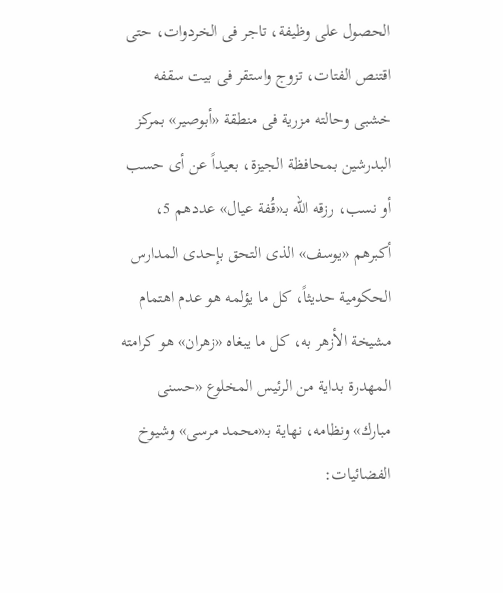الحصول على وظيفة، تاجر فى الخردوات، حتى اقتنص الفتات، تزوج واستقر فى بيت سقفه خشبى وحالته مزرية فى منطقة «أبوصير» بمركز البدرشين بمحافظة الجيزة، بعيداً عن أى حسب أو نسب، رزقه الله بـ«قُفة عيال» عددهم 5، أكبرهم «يوسف» الذى التحق بإحدى المدارس الحكومية حديثاً، كل ما يؤلمه هو عدم اهتمام مشيخة الأزهر به، كل ما يبغاه «زهران» هو كرامته المهدرة بداية من الرئيس المخلوع «حسنى مبارك» ونظامه، نهاية بـ«محمد مرسى» وشيوخ الفضائيات: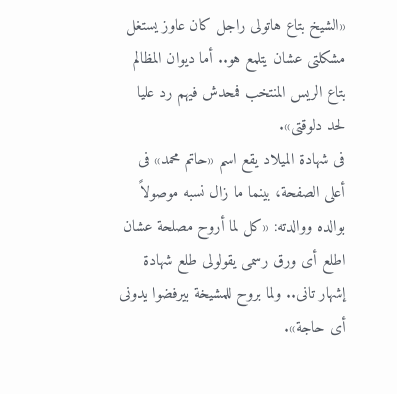«الشيخ بتاع هاتولى راجل كان عاوز يستغل مشكلتى عشان يتلمع هو.. أما ديوان المظالم بتاع الريس المنتخب فمحدش فيهم رد عليا لحد دلوقتى».
فى شهادة الميلاد يقع اسم «حاتم محمد» فى أعلى الصفحة، بينما ما زال نسبه موصولاً بوالده ووالدته: «كل لما أروح مصلحة عشان اطلع أى ورق رسمى يقولولى طلع شهادة إشهار تانى.. ولما بروح للمشيخة بيرفضوا يدونى أى حاجة».